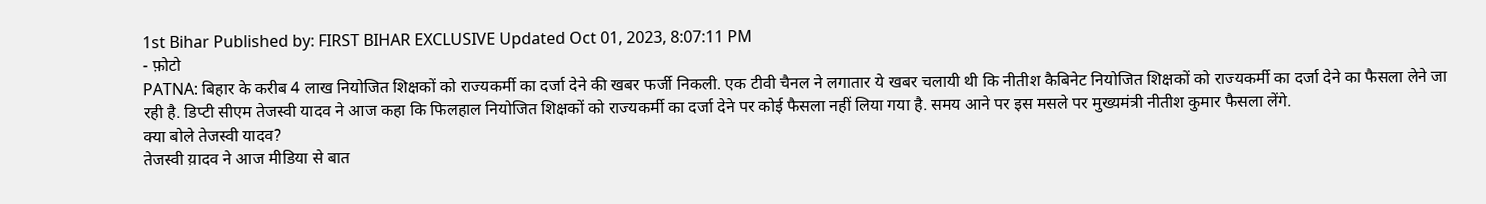1st Bihar Published by: FIRST BIHAR EXCLUSIVE Updated Oct 01, 2023, 8:07:11 PM
- फ़ोटो
PATNA: बिहार के करीब 4 लाख नियोजित शिक्षकों को राज्यकर्मी का दर्जा देने की खबर फर्जी निकली. एक टीवी चैनल ने लगातार ये खबर चलायी थी कि नीतीश कैबिनेट नियोजित शिक्षकों को राज्यकर्मी का दर्जा देने का फैसला लेने जा रही है. डिप्टी सीएम तेजस्वी यादव ने आज कहा कि फिलहाल नियोजित शिक्षकों को राज्यकर्मी का दर्जा देने पर कोई फैसला नहीं लिया गया है. समय आने पर इस मसले पर मुख्यमंत्री नीतीश कुमार फैसला लेंगे.
क्या बोले तेजस्वी यादव?
तेजस्वी य़ादव ने आज मीडिया से बात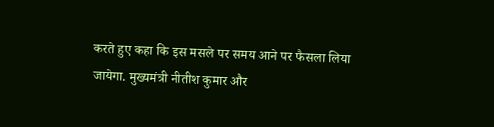करते हुए कहा कि इस मसले पर समय आने पर फैसला लिया जायेगा. मुख्यमंत्री नीतीश कुमार और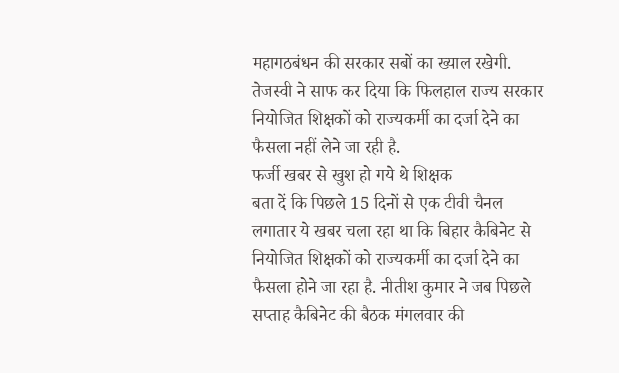महागठबंधन की सरकार सबों का ख्याल रखेगी. तेजस्वी ने साफ कर दिया कि फिलहाल राज्य सरकार नियोजित शिक्षकों को राज्यकर्मी का दर्जा देने का फैसला नहीं लेने जा रही है.
फर्जी खबर से खुश हो गये थे शिक्षक
बता दें कि पिछले 15 दिनों से एक टीवी चैनल लगातार ये खबर चला रहा था कि बिहार कैबिनेट से नियोजित शिक्षकों को राज्यकर्मी का दर्जा देने का फैसला होने जा रहा है. नीतीश कुमार ने जब पिछले सप्ताह कैबिनेट की बैठक मंगलवार की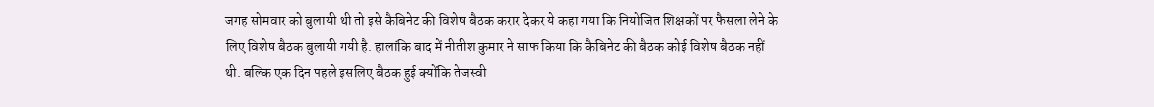जगह सोमवार को बुलायी थी तो इसे कैबिनेट की विशेष बैठक करार देकर ये कहा गया कि नियोजित शिक्षकों पर फैसला लेने के लिए विशेष बैठक बुलायी गयी है. हालांकि बाद में नीतीश कुमार ने साफ किया कि कैबिनेट की बैठक कोई विशेष बैठक नहीं थी. बल्कि एक दिन पहले इसलिए बैठक हुई क्योंकि तेजस्वी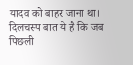यादव को बाहर जाना था।
दिलचस्प बात ये है कि जब पिछली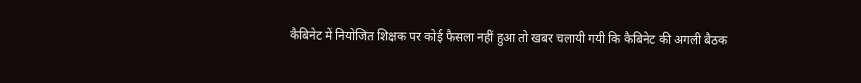कैबिनेट में नियोजित शिक्षक पर कोई फैसला नहीं हुआ तो खबर चलायी गयी कि कैबिनेट की अगली बैठक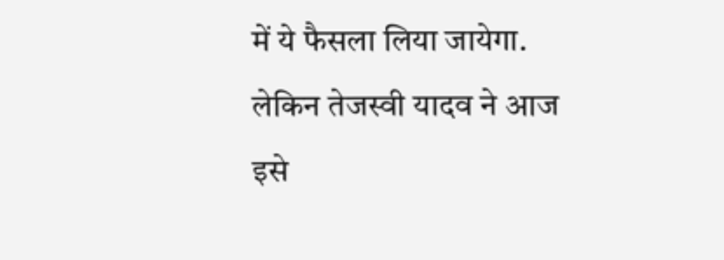में ये फैसला लिया जायेगा. लेकिन तेजस्वी यादव ने आज इसे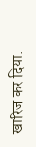खारिज कर दिया.